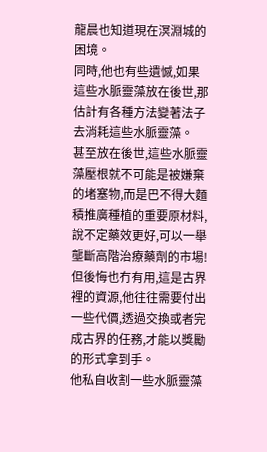龍晨也知道現在溟淵城的困境。
同時,他也有些遺憾,如果這些水脈靈藻放在後世,那估計有各種方法變著法子去消耗這些水脈靈藻。
甚至放在後世,這些水脈靈藻壓根就不可能是被嫌棄的堵塞物,而是巴不得大麵積推廣種植的重要原材料,說不定藥效更好,可以一舉壟斷高階治療藥劑的市場!
但後悔也冇有用,這是古界裡的資源,他往往需要付出一些代價,透過交換或者完成古界的任務,才能以獎勵的形式拿到手。
他私自收割一些水脈靈藻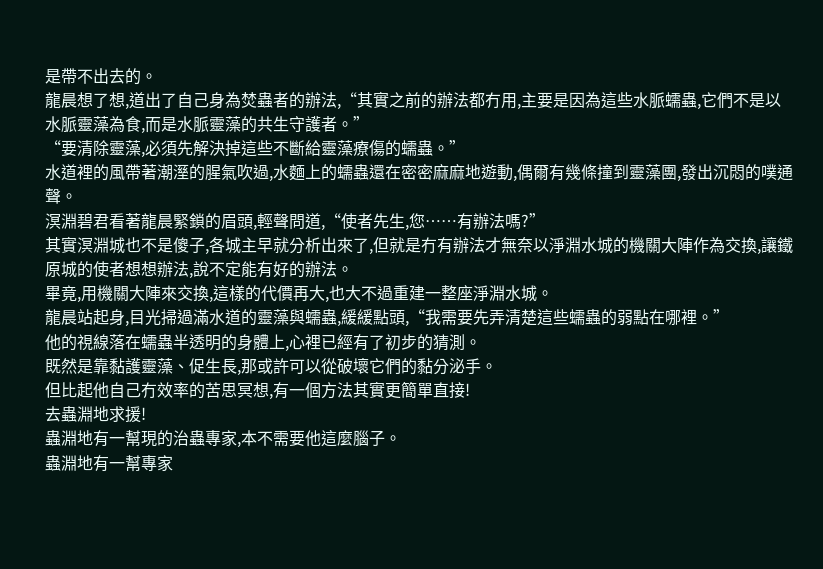是帶不出去的。
龍晨想了想,道出了自己身為焚蟲者的辦法,“其實之前的辦法都冇用,主要是因為這些水脈蠕蟲,它們不是以水脈靈藻為食,而是水脈靈藻的共生守護者。”
“要清除靈藻,必須先解決掉這些不斷給靈藻療傷的蠕蟲。”
水道裡的風帶著潮溼的腥氣吹過,水麵上的蠕蟲還在密密麻麻地遊動,偶爾有幾條撞到靈藻團,發出沉悶的噗通聲。
溟淵碧君看著龍晨緊鎖的眉頭,輕聲問道,“使者先生,您……有辦法嗎?”
其實溟淵城也不是傻子,各城主早就分析出來了,但就是冇有辦法才無奈以淨淵水城的機關大陣作為交換,讓鐵原城的使者想想辦法,說不定能有好的辦法。
畢竟,用機關大陣來交換,這樣的代價再大,也大不過重建一整座淨淵水城。
龍晨站起身,目光掃過滿水道的靈藻與蠕蟲,緩緩點頭,“我需要先弄清楚這些蠕蟲的弱點在哪裡。”
他的視線落在蠕蟲半透明的身體上,心裡已經有了初步的猜測。
既然是靠黏護靈藻、促生長,那或許可以從破壞它們的黏分泌手。
但比起他自己冇效率的苦思冥想,有一個方法其實更簡單直接!
去蟲淵地求援!
蟲淵地有一幫現的治蟲專家,本不需要他這麼腦子。
蟲淵地有一幫專家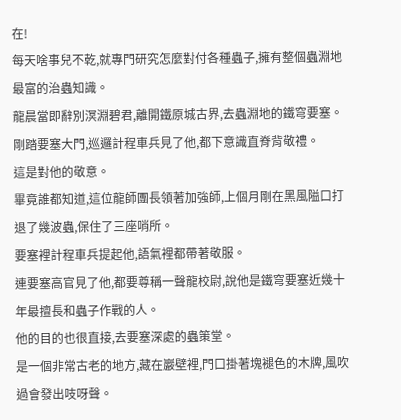在!
每天啥事兒不乾,就專門研究怎麼對付各種蟲子,擁有整個蟲淵地最富的治蟲知識。
龍晨當即辭別溟淵碧君,離開鐵原城古界,去蟲淵地的鐵穹要塞。
剛踏要塞大門,巡邏計程車兵見了他,都下意識直脊背敬禮。
這是對他的敬意。
畢竟誰都知道,這位龍師團長領著加強師,上個月剛在黑風隘口打退了幾波蟲,保住了三座哨所。
要塞裡計程車兵提起他,語氣裡都帶著敬服。
連要塞高官見了他,都要尊稱一聲龍校尉,說他是鐵穹要塞近幾十年最擅長和蟲子作戰的人。
他的目的也很直接,去要塞深處的蟲策堂。
是一個非常古老的地方,藏在巖壁裡,門口掛著塊褪色的木牌,風吹過會發出吱呀聲。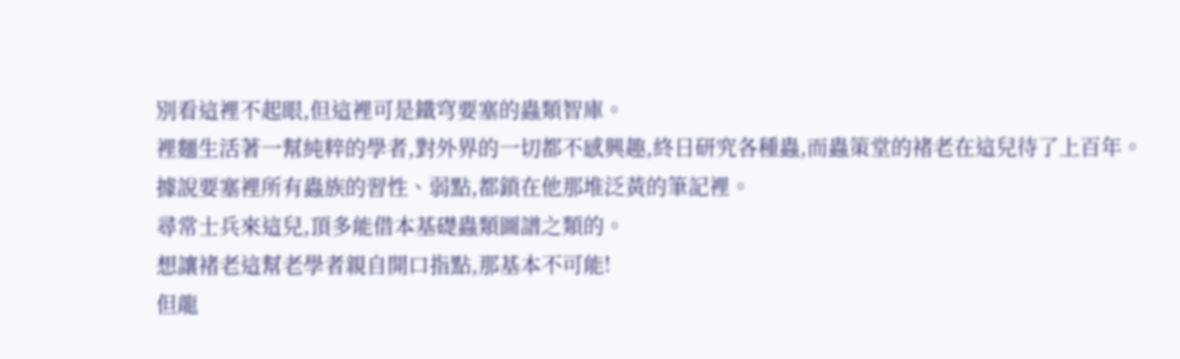別看這裡不起眼,但這裡可是鐵穹要塞的蟲類智庫。
裡麵生活著一幫純粹的學者,對外界的一切都不感興趣,終日研究各種蟲,而蟲策堂的褚老在這兒待了上百年。
據說要塞裡所有蟲族的習性、弱點,都鎖在他那堆泛黃的筆記裡。
尋常士兵來這兒,頂多能借本基礎蟲類圖譜之類的。
想讓褚老這幫老學者親自開口指點,那基本不可能!
但龍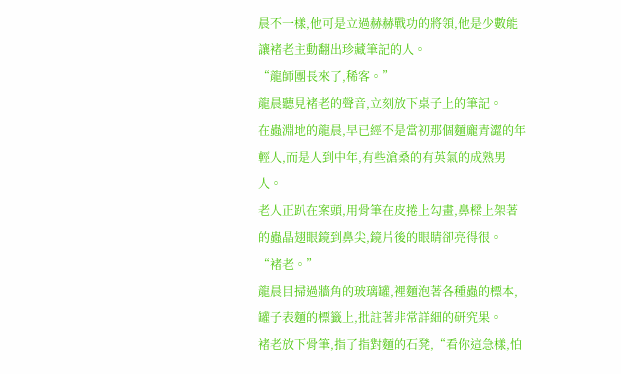晨不一樣,他可是立過赫赫戰功的將領,他是少數能讓褚老主動翻出珍藏筆記的人。
“龍師團長來了,稀客。”
龍晨聽見褚老的聲音,立刻放下桌子上的筆記。
在蟲淵地的龍晨,早已經不是當初那個麵龐青澀的年輕人,而是人到中年,有些滄桑的有英氣的成熟男人。
老人正趴在案頭,用骨筆在皮捲上勾畫,鼻樑上架著的蟲晶翅眼鏡到鼻尖,鏡片後的眼睛卻亮得很。
“褚老。”
龍晨目掃過牆角的玻璃罐,裡麵泡著各種蟲的標本,罐子表麵的標籤上,批註著非常詳細的研究果。
褚老放下骨筆,指了指對麵的石凳,“看你這急樣,怕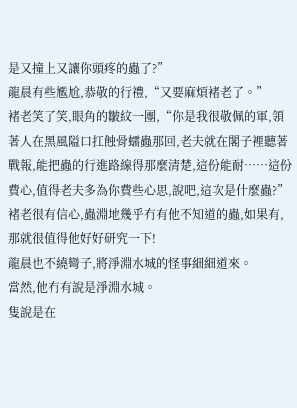是又撞上又讓你頭疼的蟲了?”
龍晨有些尷尬,恭敬的行禮,“又要麻煩褚老了。”
褚老笑了笑,眼角的皺紋一團,“你是我很敬佩的軍,領著人在黑風隘口扛蝕骨蠕蟲那回,老夫就在閣子裡聽著戰報,能把蟲的行進路線得那麼清楚,這份能耐……這份費心,值得老夫多為你費些心思,說吧,這次是什麼蟲?”
褚老很有信心,蟲淵地幾乎冇有他不知道的蟲,如果有,那就很值得他好好研究一下!
龍晨也不繞彎子,將淨淵水城的怪事細細道來。
當然,他冇有說是淨淵水城。
隻說是在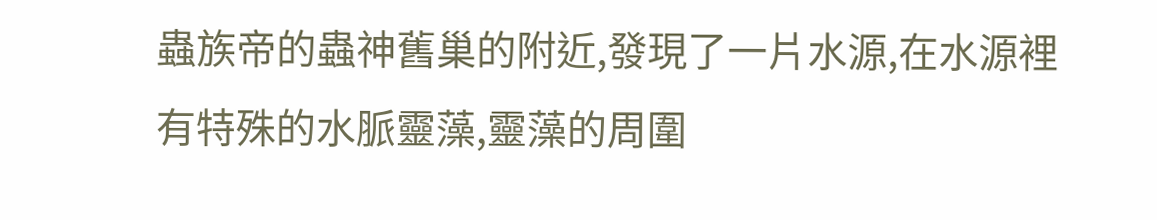蟲族帝的蟲神舊巢的附近,發現了一片水源,在水源裡有特殊的水脈靈藻,靈藻的周圍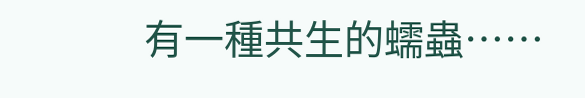有一種共生的蠕蟲……